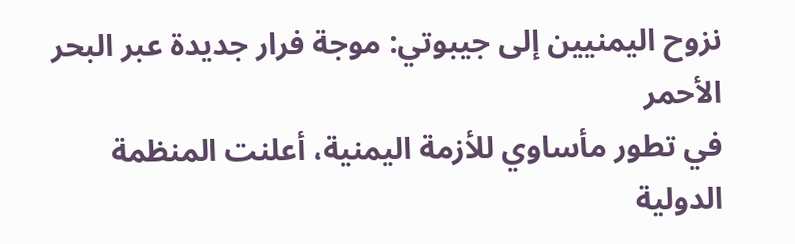نزوح اليمنيين إلى جيبوتي: موجة فرار جديدة عبر البحر الأحمر
في تطور مأساوي للأزمة اليمنية، أعلنت المنظمة الدولية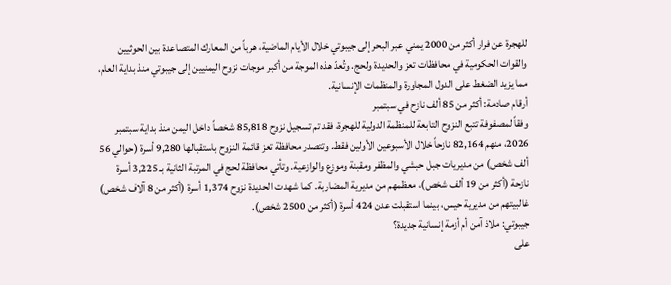للهجرة عن فرار أكثر من 2000 يمني عبر البحر إلى جيبوتي خلال الأيام الماضية، هرباً من المعارك المتصاعدة بين الحوثيين والقوات الحكومية في محافظات تعز والحديدة ولحج. وتُعدّ هذه الموجة من أكبر موجات نزوح اليمنيين إلى جيبوتي منذ بداية العام، مما يزيد الضغط على الدول المجاورة والمنظمات الإنسانية.
أرقام صادمة: أكثر من 85 ألف نازح في سبتمبر
وفقاً لمصفوفة تتبع النزوح التابعة للمنظمة الدولية للهجرة، فقد تم تسجيل نزوح 85,818 شخصاً داخل اليمن منذ بداية سبتمبر 2026، منهم 82,164 نازحاً خلال الأسبوعين الأولين فقط. وتتصدر محافظة تعز قائمة النزوح باستقبالها 9,280 أسرة (حوالي 56 ألف شخص) من مديريات جبل حبشي والمظفر ومقبنة وموزع والوازعية. وتأتي محافظة لحج في المرتبة الثانية بـ 3,225 أسرة نازحة (أكثر من 19 ألف شخص)، معظمهم من مديرية المضاربة. كما شهدت الحديدة نزوح 1,374 أسرة (أكثر من 8 آلاف شخص) غالبيتهم من مديرية حيس، بينما استقبلت عدن 424 أسرة (أكثر من 2500 شخص).
جيبوتي: ملاذ آمن أم أزمة إنسانية جديدة؟
على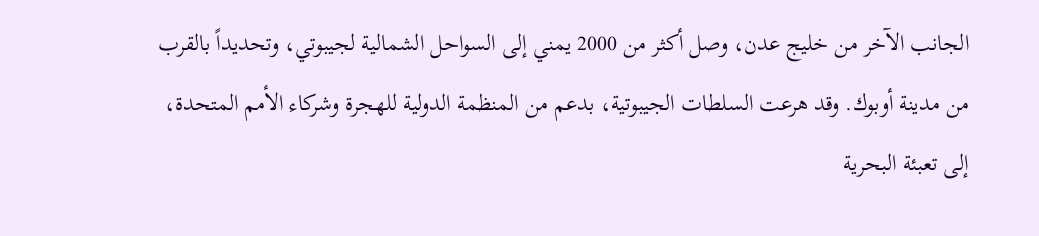الجانب الآخر من خليج عدن، وصل أكثر من 2000 يمني إلى السواحل الشمالية لجيبوتي، وتحديداً بالقرب من مدينة أوبوك. وقد هرعت السلطات الجيبوتية، بدعم من المنظمة الدولية للهجرة وشركاء الأمم المتحدة، إلى تعبئة البحرية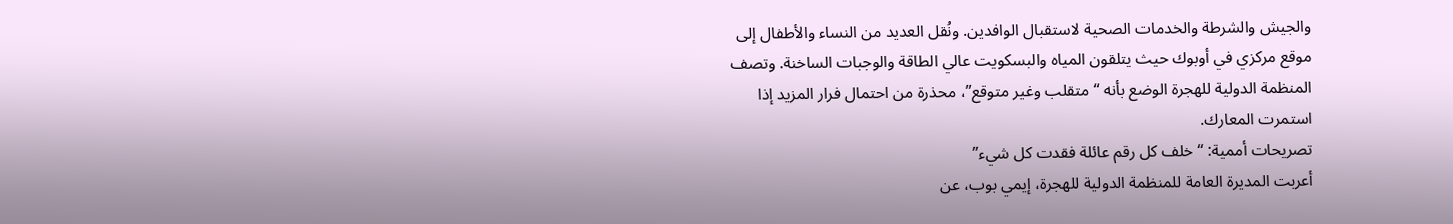والجيش والشرطة والخدمات الصحية لاستقبال الوافدين. ونُقل العديد من النساء والأطفال إلى موقع مركزي في أوبوك حيث يتلقون المياه والبسكويت عالي الطاقة والوجبات الساخنة. وتصف المنظمة الدولية للهجرة الوضع بأنه “متقلب وغير متوقع”، محذرة من احتمال فرار المزيد إذا استمرت المعارك.
تصريحات أممية: “خلف كل رقم عائلة فقدت كل شيء”
أعربت المديرة العامة للمنظمة الدولية للهجرة، إيمي بوب، عن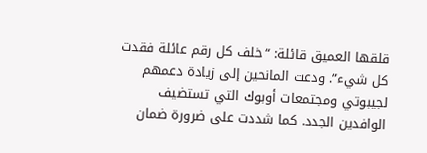قلقها العميق قائلة: “خلف كل رقم عائلة فقدت كل شيء”. ودعت المانحين إلى زيادة دعمهم لجيبوتي ومجتمعات أوبوك التي تستضيف الوافدين الجدد. كما شددت على ضرورة ضمان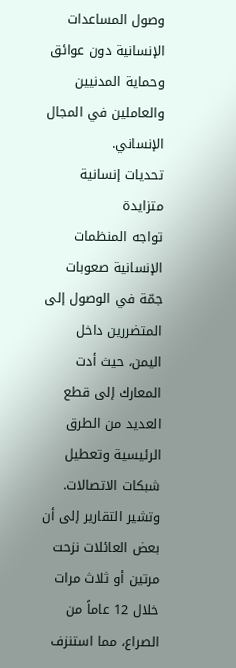وصول المساعدات الإنسانية دون عوائق وحماية المدنيين والعاملين في المجال الإنساني.
تحديات إنسانية متزايدة
تواجه المنظمات الإنسانية صعوبات جمّة في الوصول إلى المتضررين داخل اليمن، حيث أدت المعارك إلى قطع العديد من الطرق الرئيسية وتعطيل شبكات الاتصالات. وتشير التقارير إلى أن بعض العائلات نزحت مرتين أو ثلاث مرات خلال 12 عاماً من الصراع، مما استنزف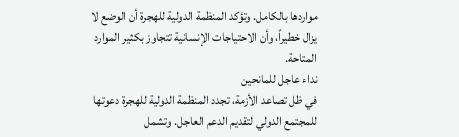مواردها بالكامل. وتؤكد المنظمة الدولية للهجرة أن الوضع لا يزال خطيراً، وأن الاحتياجات الإنسانية تتجاوز بكثير الموارد المتاحة.
نداء عاجل للمانحين
في ظل تصاعد الأزمة، تجدد المنظمة الدولية للهجرة دعوتها للمجتمع الدولي لتقديم الدعم العاجل. وتشمل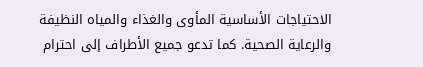الاحتياجات الأساسية المأوى والغذاء والمياه النظيفة والرعاية الصحية. كما تدعو جميع الأطراف إلى احترام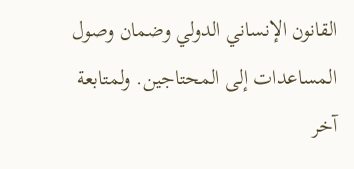القانون الإنساني الدولي وضمان وصول المساعدات إلى المحتاجين. ولمتابعة آخر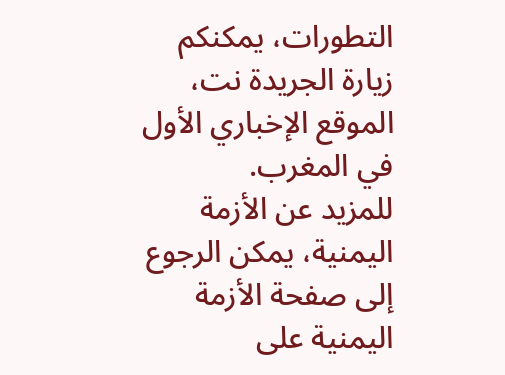التطورات، يمكنكم زيارة الجريدة نت، الموقع الإخباري الأول في المغرب.
للمزيد عن الأزمة اليمنية، يمكن الرجوع إلى صفحة الأزمة اليمنية على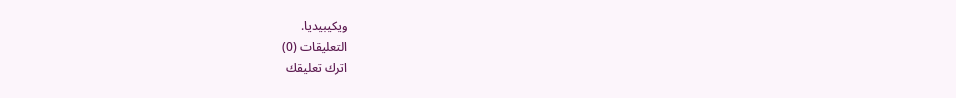ويكيبيديا.
التعليقات (0)
اترك تعليقك